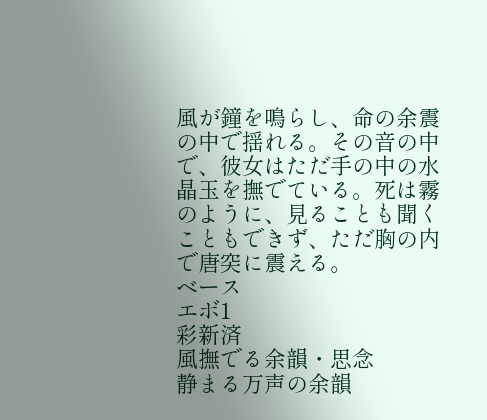風が鐘を鳴らし、命の余震の中で揺れる。その音の中で、彼女はただ手の中の水晶玉を撫でている。死は霧のように、見ることも聞くこともできず、ただ胸の内で唐突に震える。
ベース
エボ1
彩新済
風撫でる余韻・思念
静まる万声の余韻